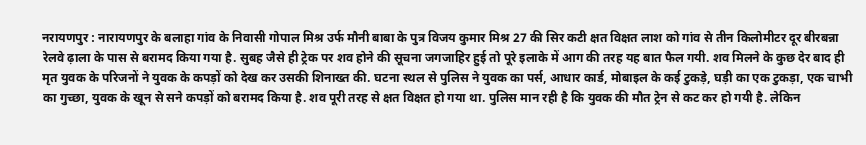नरायणपुर : नारायणपुर के बलाहा गांव के निवासी गोपाल मिश्र उर्फ मौनी बाबा के पुत्र विजय कुमार मिश्र 27 की सिर कटी क्षत विक्षत लाश को गांव से तीन किलोमीटर दूर बीरबन्ना रेलवे ढ़ाला के पास से बरामद किया गया है. सुबह जैसे ही ट्रेक पर शव होने की सूचना जगजाहिर हुई तो पूरे इलाके में आग की तरह यह बात फैल गयी. शव मिलने के कुछ देर बाद ही मृत युवक के परिजनों ने युवक के कपड़ों को देख कर उसकी शिनाख्त की. घटना स्थल से पुलिस ने युवक का पर्स, आधार कार्ड, मोबाइल के कई टुकड़े, घड़ी का एक टुकड़ा, एक चाभी का गुच्छा, युवक के खून से सने कपड़ों को बरामद किया है. शव पूरी तरह से क्षत विक्षत हो गया था. पुलिस मान रही है कि युवक की मौत ट्रेन से कट कर हो गयी है. लेकिन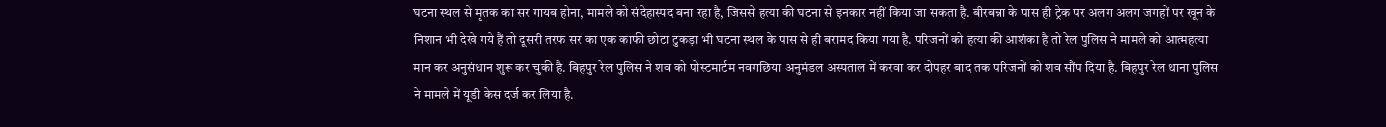घटना स्थल से मृतक का सर गायब होना, मामले को संदेहास्पद बना रहा है, जिससे हत्या की घटना से इनकार नहीं किया जा सकता है. बीरबन्ना के पास ही ट्रेक पर अलग अलग जगहों पर खून के निशान भी देखे गये हैं तो दूसरी तरफ सर का एक काफी छोटा टुकड़ा भी घटना स्थल के पास से ही बरामद किया गया है. परिजनों को हत्या की आशंका है तो रेल पुलिस ने मामले को आत्महत्या मान कर अनुसंधान शुरू कर चुकी है. बिहपुर रेल पुलिस ने शव को पोस्टमार्टम नवगछिया अनुमंडल अस्पताल में करवा कर दोपहर बाद तक परिजनों को शव सौंप दिया है. बिहपुर रेल थाना पुलिस ने मामले में यूडी केस दर्ज कर लिया है.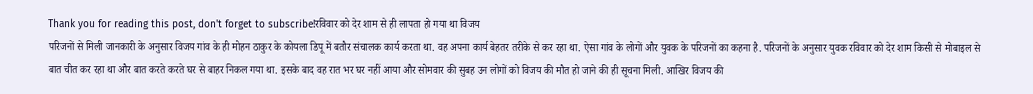Thank you for reading this post, don't forget to subscribe!रविवार को देर शाम से ही लापता हो गया था विजय
परिजनों से मिली जानकारी के अनुसार विजय गांव के ही मोहन ठाकुर के कोयला डिपू में बतौर संचालक कार्य करता था. वह अपना कार्य बेहतर तरीके से कर रहा था. ऐसा गांव के लोगों और युवक के परिजनों का कहना है. परिजनों के अनुसार युवक रविवार को देर शाम किसी से मोबाइल से बात चीत कर रहा था और बात करते करते घर से बाहर निकल गया था. इसके बाद वह रात भर घर नहीं आया और सोमवार की सुबह उन लोगों को विजय की मौत हो जाने की ही सूचना मिली. आखिर विजय की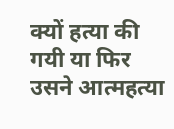क्यों हत्या की गयी या फिर उसने आत्महत्या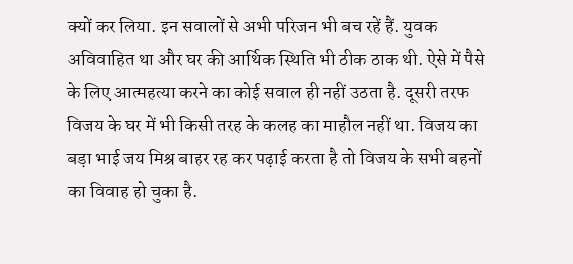क्यों कर लिया. इन सवालों से अभी परिजन भी बच रहें हैं. युवक अविवाहित था और घर की आर्थिक स्थिति भी ठीक ठाक थी. ऐसे में पैसे के लिए आत्महत्या करने का कोई सवाल ही नहीं उठता है. दूसरी तरफ विजय के घर में भी किसी तरह के कलह का माहौल नहीं था. विजय का बड़ा भाई जय मिश्र बाहर रह कर पढ़ाई करता है तो विजय के सभी बहनों का विवाह हो चुका है.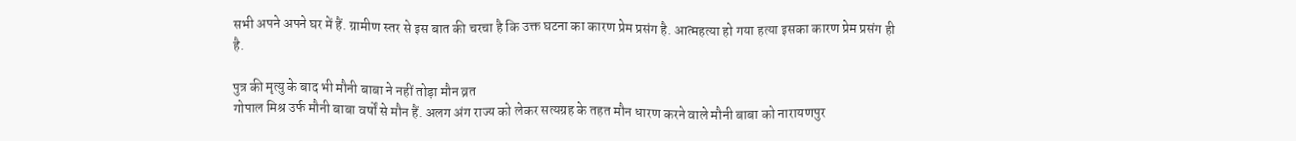सभी अपने अपने घर में हैं. ग्रामीण स्तर से इस बात की चरचा है कि उक्त घटना का कारण प्रेम प्रसंग है. आत्महत्या हो गया हत्या इसका कारण प्रेम प्रसंग ही है.

पुत्र की मृत्यु के बाद भी मौनी बाबा ने नहीं तोड़ा मौन व्रत
गोपाल मिश्र उर्फ मौनी बाबा वर्षों से मौन हैं. अलग अंग राज्य को लेकर सत्यग्रह के तहत मौन धारण करने वाले मौनी बाबा को नारायणपुर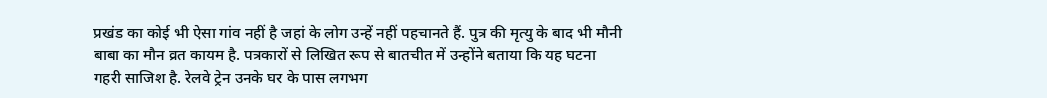प्रखंड का कोई भी ऐसा गांव नहीं है जहां के लोग उन्हें नहीं पहचानते हैं. पुत्र की मृत्यु के बाद भी मौनी बाबा का मौन व्रत कायम है. पत्रकारों से लिखित रूप से बातचीत में उन्होंने बताया कि यह घटना गहरी साजिश है. रेलवे ट्रेन उनके घर के पास लगभग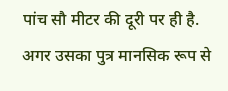पांच सौ मीटर की दूरी पर ही है. अगर उसका पुत्र मानसिक रूप से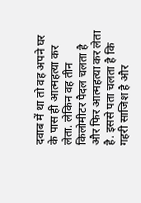दवाब में था तो वह अपने घर के पास ही आत्महत्या कर लेता. लेकिन वह तीन किलोमीटर पैदल चलता है और फिर आत्महत्या कर लेता है. इससे पता चलता है कि गहरी साजिश है और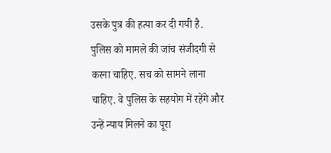उसके पुत्र की हत्या कर दी गयी है. पुलिस को मामले की जांच संजीदगी से करना चाहिए. सच को सामने लाना चाहिए. वे पुलिस के सहयोग में रहेंगे और उन्हें न्याय मिलने का पूरा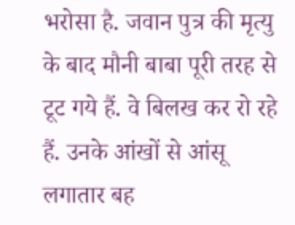भरोसा है. जवान पुत्र की मृत्यु के बाद मौनी बाबा पूरी तरह से टूट गये हैं. वे बिलख कर रो रहे हैं. उनके आंखों से आंसू लगातार बह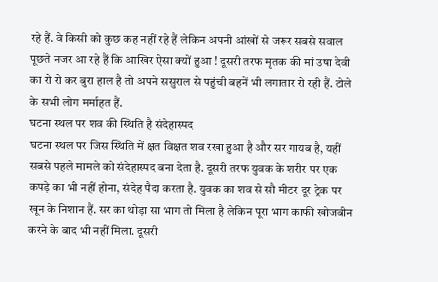रहे हैं. वे किसी को कुछ कह नहीं रहे हैं लेकिन अपनी आंखों से जरूर सबसे सवाल पूछते नजर आ रहे हैं कि आखिर ऐसा क्यों हुआ ! दूसरी तरफ मृतक की मां उषा देवी का रो रो कर बुरा हाल है तो अपने ससुराल से पहुंची बहनें भी लगातार रो रही हैं. टोले के सभी लोग मर्माहत हैं.
घटना स्थल पर शव की स्थिति है संदेहास्पद
घटना स्थल पर जिस स्थिति में क्षत विक्षत शव रखा हुआ है और सर गायब है, यहीं सबसे पहले मामले को संदेहास्पद बना देता है. दूसरी तरफ युवक के शरीर पर एक कपड़े का भी नहीं होना, संदेह पैदा करता है. युवक का शव से सौ मीटर दूर ट्रेक पर खून के निशान हैं. सर का थोड़ा सा भाग तो मिला है लेकिन पूरा भाग काफी खोजबीन करने के बाद भी नहीं मिला. दूसरी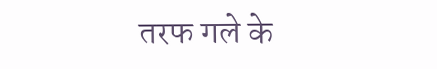तरफ गले के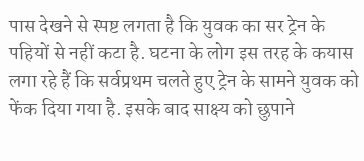पास देखने से स्पष्ट लगता है कि युवक का सर ट्रेन के पहियों से नहीं कटा है. घटना के लोग इस तरह के कयास लगा रहे हैं कि सर्वप्रथम चलते हुए ट्रेन के सामने युवक को फेंक दिया गया है. इसके बाद साक्ष्य को छुपाने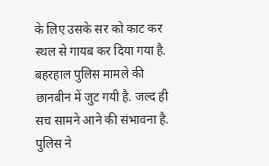के लिए उसके सर को काट कर स्थल से गायब कर दिया गया है. बहरहाल पुलिस मामले की छानबीन में जुट गयी है. जल्द ही सच सामने आने की संभावना है. पुलिस ने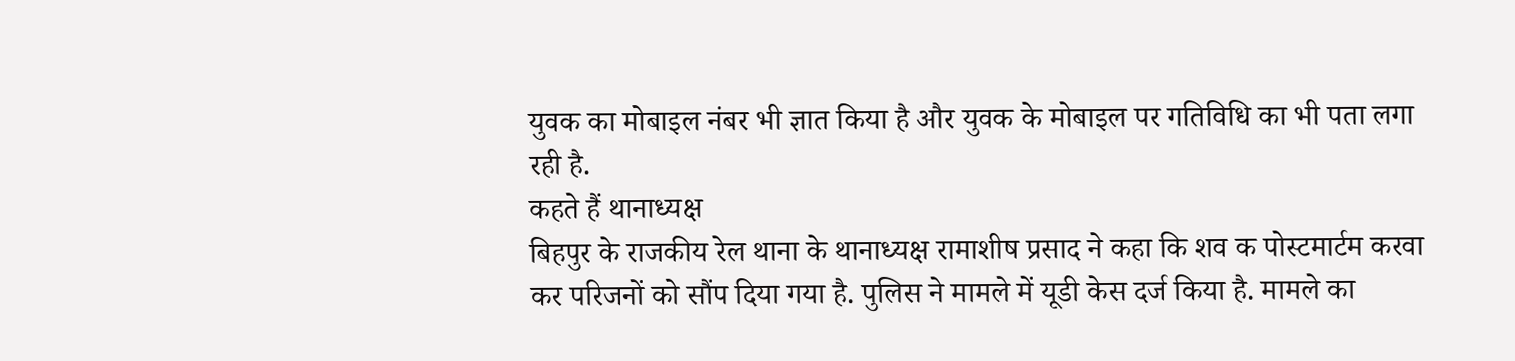युवक का मोबाइल नंबर भी ज्ञात किया है और युवक के मोबाइल पर गतिविधि का भी पता लगा रही है.
कहते हैं थानाध्यक्ष
बिहपुर के राजकीय रेल थाना के थानाध्यक्ष रामाशीष प्रसाद ने कहा कि शव क पोस्टमार्टम करवा कर परिजनों को सौंप दिया गया है. पुलिस ने मामले में यूडी केस दर्ज किया है. मामले का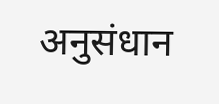अनुसंधान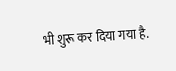भी शुरू कर दिया गया है.